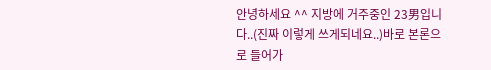안녕하세요 ^^ 지방에 거주중인 23男입니다..(진짜 이렇게 쓰게되네요..)바로 본론으로 들어가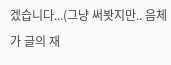겠습니다...(그냥 써봣지만.. 음체가 글의 재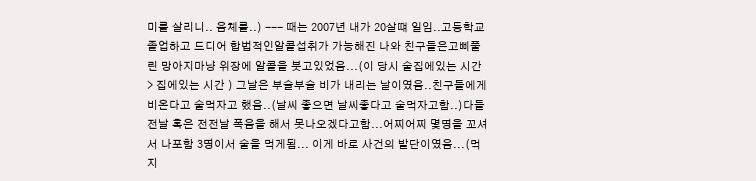미를 살리니.. 음체를..) --- 때는 2007년 내가 20살떄 일임..고등학교 졸업하고 드디어 합법적인알콜섭취가 가능해진 나와 친구들은고삐풀린 망아지마냥 위장에 알콜을 붓고있었음...(이 당시 술집에있는 시간 > 집에있는 시간 ) 그날은 부슬부슬 비가 내리는 날이였음..친구들에게 비온다고 술먹자고 했음..(날씨 좋으면 날씨좋다고 술먹자고함..)다들 전날 혹은 전전날 폭음을 해서 못나오겠다고함...어찌어찌 몇명을 꼬셔서 나포함 3명이서 술을 먹게됨... 이게 바로 사건의 발단이였음...(먹지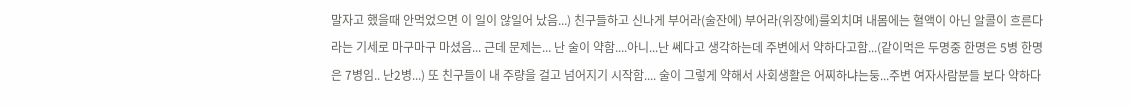말자고 했을때 안먹었으면 이 일이 않일어 났음...) 친구들하고 신나게 부어라(술잔에) 부어라(위장에)를외치며 내몸에는 혈액이 아닌 알콜이 흐른다라는 기세로 마구마구 마셨음... 근데 문제는... 난 술이 약함....아니...난 쎄다고 생각하는데 주변에서 약하다고함...(같이먹은 두명중 한명은 5병 한명은 7병임.. 난2병...) 또 친구들이 내 주량을 걸고 넘어지기 시작함.... 술이 그렇게 약해서 사회생활은 어찌하냐는둥...주변 여자사람분들 보다 약하다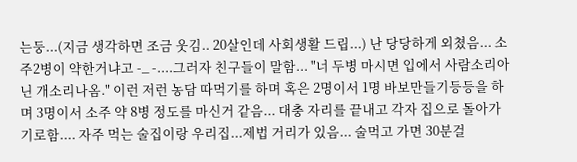는둥...(지금 생각하면 조금 웃김.. 20살인데 사회생활 드립...) 난 당당하게 외쳤음... 소주2병이 약한거냐고 -_ -....그러자 친구들이 말함... "너 두병 마시면 입에서 사람소리아닌 개소리나옴." 이런 저런 농담 따먹기를 하며 혹은 2명이서 1명 바보만들기등등을 하며 3명이서 소주 약 8병 정도를 마신거 같음... 대충 자리를 끝내고 각자 집으로 돌아가기로함.... 자주 먹는 술집이랑 우리집...제법 거리가 있음... 술먹고 가면 30분걸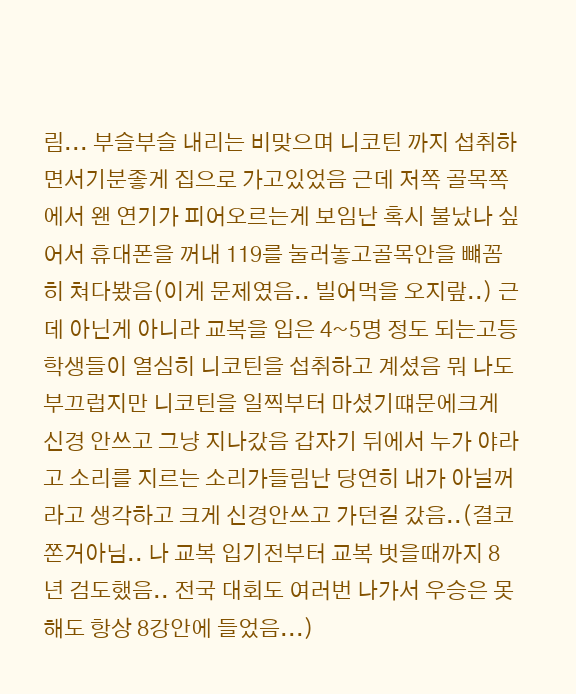림... 부슬부슬 내리는 비맞으며 니코틴 까지 섭취하면서기분좋게 집으로 가고있었음 근데 저쪽 골목쪽에서 왠 연기가 피어오르는게 보임난 혹시 불났나 싶어서 휴대폰을 꺼내 119를 눌러놓고골목안을 뺴꼼히 쳐다봤음(이게 문제였음.. 빌어먹을 오지랖..) 근데 아닌게 아니라 교복을 입은 4~5명 정도 되는고등학생들이 열심히 니코틴을 섭취하고 계셨음 뭐 나도 부끄럽지만 니코틴을 일찍부터 마셨기떄문에크게 신경 안쓰고 그냥 지나갔음 갑자기 뒤에서 누가 야라고 소리를 지르는 소리가들림난 당연히 내가 아닐꺼라고 생각하고 크게 신경안쓰고 가던길 갔음..(결코 쫀거아님.. 나 교복 입기전부터 교복 벗을때까지 8년 검도했음.. 전국 대회도 여러번 나가서 우승은 못해도 항상 8강안에 들었음...)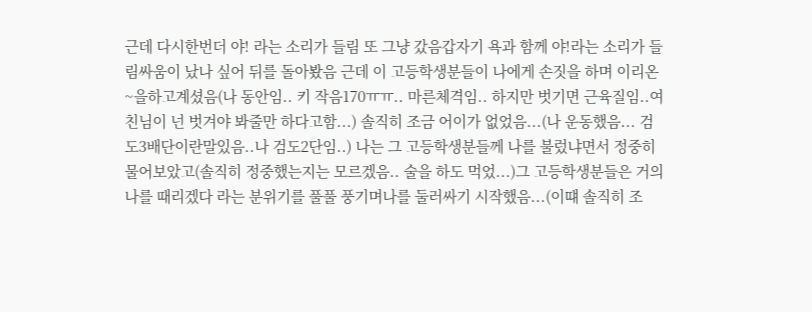근데 다시한번더 야! 라는 소리가 들림 또 그냥 갔음갑자기 욕과 함께 야!라는 소리가 들림싸움이 났나 싶어 뒤를 돌아봤음 근데 이 고등학생분들이 나에게 손짓을 하며 이리온~을하고계셨음(나 동안임.. 키 작음170ㅠㅠ.. 마른체격임.. 하지만 벗기면 근육질임..여친님이 넌 벗겨야 봐줄만 하다고함...) 솔직히 조금 어이가 없었음...(나 운동했음... 검도3배단이란말있음..나 검도2단임..) 나는 그 고등학생분들께 나를 불렀냐면서 정중히 물어보았고(솔직히 정중했는지는 모르겠음.. 술을 하도 먹었...)그 고등학생분들은 거의 나를 때리겠다 라는 분위기를 풀풀 풍기며나를 둘러싸기 시작했음...(이떄 솔직히 조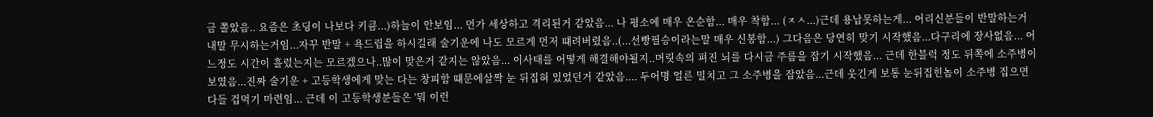금 쫄았음.. 요즘은 초딩이 나보다 키큼...)하늘이 안보임... 먼가 세상하고 격리된거 같았음... 나 평소에 매우 온순함... 매우 착함... (ㅈㅅ...)근데 용납못하는게... 어리신분들이 반말하는거 내말 무시하는거임...자꾸 반말 + 욕드립을 하시길래 술기운에 나도 모르게 먼저 떄려버렸음..(...선빵필승이라는말 매우 신봉함...) 그다음은 당연히 맞기 시작했음...다구리에 장사없음... 어느정도 시간이 흘렀는지는 모르겠으나..많이 맞은거 같지는 않았음... 이사태를 어떻게 해결해야될지..머릿속의 펴진 뇌를 다시금 주름을 잡기 시작했음... 근데 한블럭 정도 뒤쪽에 소주병이 보였음...진짜 술기운 + 고등학생에게 맞는 다는 창피함 떄문에살짝 눈 뒤집혀 있었던거 같았음.... 두어명 얼른 밀치고 그 소주병을 잡았음...근데 웃긴게 보통 눈뒤집힌놈이 소주병 집으면다들 겁먹기 마련임... 근데 이 고등학생분들은 '뭐 이런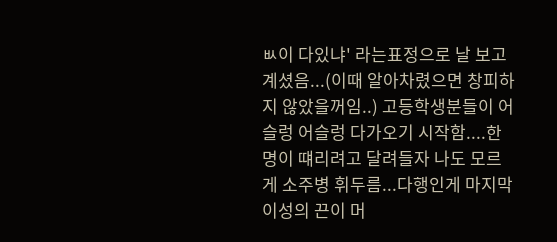ㅄ이 다있냐' 라는표정으로 날 보고 계셨음...(이때 알아차렸으면 창피하지 않았을꺼임..) 고등학생분들이 어슬렁 어슬렁 다가오기 시작함....한명이 떄리려고 달려들자 나도 모르게 소주병 휘두름...다행인게 마지막 이성의 끈이 머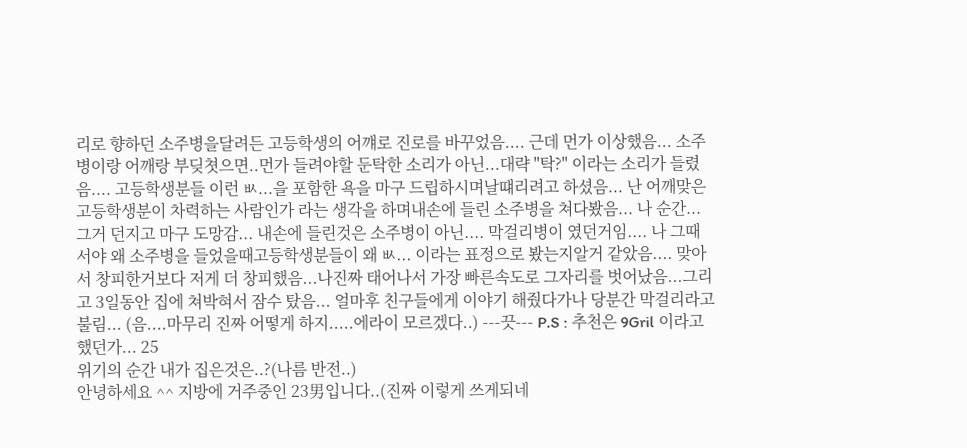리로 향하던 소주병을달려든 고등학생의 어꺠로 진로를 바꾸었음.... 근데 먼가 이상했음... 소주병이랑 어깨랑 부딪쳣으면..먼가 들려야할 둔탁한 소리가 아닌...대략 "탁?" 이라는 소리가 들렸음.... 고등학생분들 이런 ㅄ...을 포함한 욕을 마구 드립하시며날떄리려고 하셨음... 난 어깨맞은 고등학생분이 차력하는 사람인가 라는 생각을 하며내손에 들린 소주병을 쳐다봤음... 나 순간... 그거 던지고 마구 도망감... 내손에 들린것은 소주병이 아닌.... 막걸리병이 였던거임.... 나 그때서야 왜 소주병을 들었을때고등학생분들이 왜 ㅄ... 이라는 표정으로 봤는지알거 같았음.... 맞아서 창피한거보다 저게 더 창피했음...나진짜 태어나서 가장 빠른속도로 그자리를 벗어났음...그리고 3일동안 집에 쳐박혀서 잠수 탔음... 얼마후 친구들에게 이야기 해줬다가나 당분간 막걸리라고 불림... (음....마무리 진짜 어떻게 하지.....에라이 모르겠다..) ---끗--- P.S : 추천은 9Gril 이라고 했던가... 25
위기의 순간 내가 집은것은..?(나름 반전..)
안녕하세요 ^^ 지방에 거주중인 23男입니다..(진짜 이렇게 쓰게되네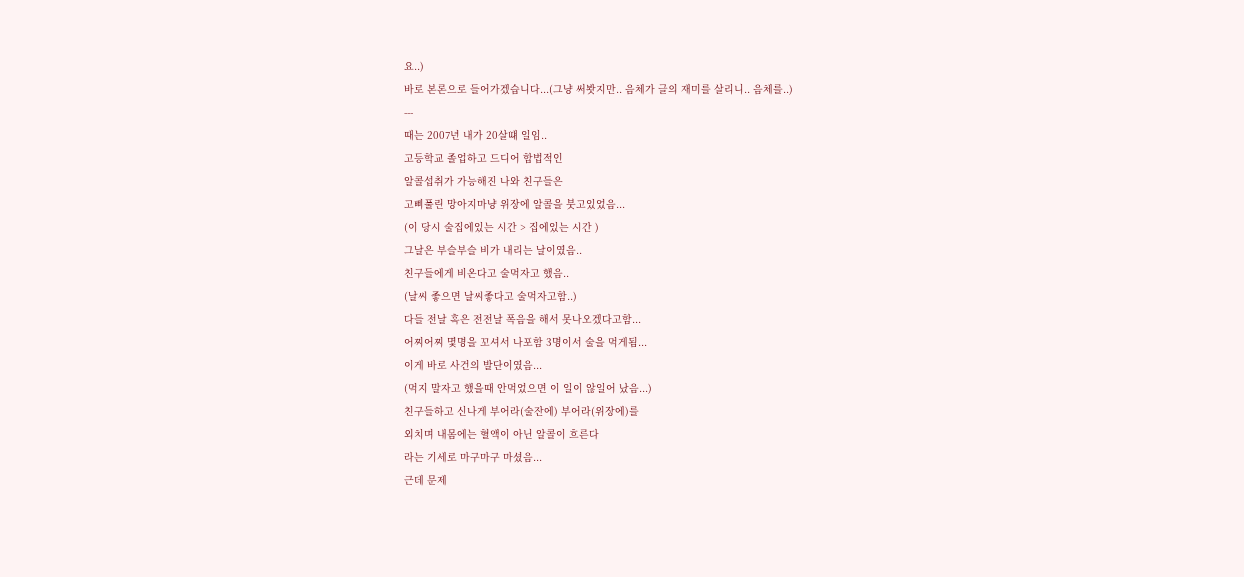요..)
바로 본론으로 들어가겠습니다...(그냥 써봣지만.. 음체가 글의 재미를 살리니.. 음체를..)
---
때는 2007년 내가 20살떄 일임..
고등학교 졸업하고 드디어 합법적인
알콜섭취가 가능해진 나와 친구들은
고삐풀린 망아지마냥 위장에 알콜을 붓고있었음...
(이 당시 술집에있는 시간 > 집에있는 시간 )
그날은 부슬부슬 비가 내리는 날이였음..
친구들에게 비온다고 술먹자고 했음..
(날씨 좋으면 날씨좋다고 술먹자고함..)
다들 전날 혹은 전전날 폭음을 해서 못나오겠다고함...
어찌어찌 몇명을 꼬셔서 나포함 3명이서 술을 먹게됨...
이게 바로 사건의 발단이였음...
(먹지 말자고 했을때 안먹었으면 이 일이 않일어 났음...)
친구들하고 신나게 부어라(술잔에) 부어라(위장에)를
외치며 내몸에는 혈액이 아닌 알콜이 흐른다
라는 기세로 마구마구 마셨음...
근데 문제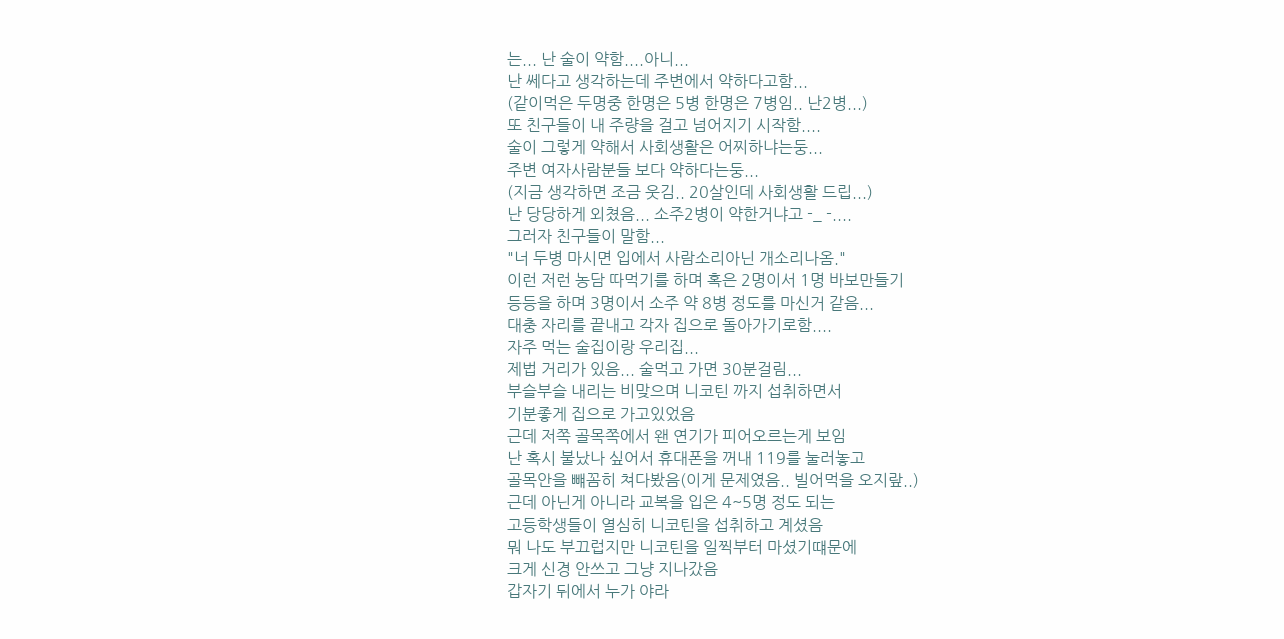는... 난 술이 약함....아니...
난 쎄다고 생각하는데 주변에서 약하다고함...
(같이먹은 두명중 한명은 5병 한명은 7병임.. 난2병...)
또 친구들이 내 주량을 걸고 넘어지기 시작함....
술이 그렇게 약해서 사회생활은 어찌하냐는둥...
주변 여자사람분들 보다 약하다는둥...
(지금 생각하면 조금 웃김.. 20살인데 사회생활 드립...)
난 당당하게 외쳤음... 소주2병이 약한거냐고 -_ -....
그러자 친구들이 말함...
"너 두병 마시면 입에서 사람소리아닌 개소리나옴."
이런 저런 농담 따먹기를 하며 혹은 2명이서 1명 바보만들기
등등을 하며 3명이서 소주 약 8병 정도를 마신거 같음...
대충 자리를 끝내고 각자 집으로 돌아가기로함....
자주 먹는 술집이랑 우리집...
제법 거리가 있음... 술먹고 가면 30분걸림...
부슬부슬 내리는 비맞으며 니코틴 까지 섭취하면서
기분좋게 집으로 가고있었음
근데 저쪽 골목쪽에서 왠 연기가 피어오르는게 보임
난 혹시 불났나 싶어서 휴대폰을 꺼내 119를 눌러놓고
골목안을 뺴꼼히 쳐다봤음(이게 문제였음.. 빌어먹을 오지랖..)
근데 아닌게 아니라 교복을 입은 4~5명 정도 되는
고등학생들이 열심히 니코틴을 섭취하고 계셨음
뭐 나도 부끄럽지만 니코틴을 일찍부터 마셨기떄문에
크게 신경 안쓰고 그냥 지나갔음
갑자기 뒤에서 누가 야라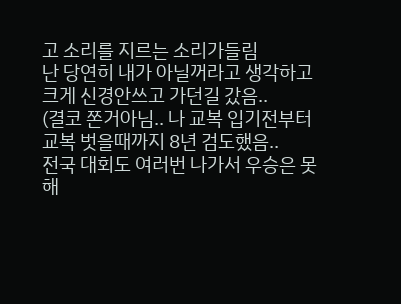고 소리를 지르는 소리가들림
난 당연히 내가 아닐꺼라고 생각하고 크게 신경안쓰고 가던길 갔음..
(결코 쫀거아님.. 나 교복 입기전부터 교복 벗을때까지 8년 검도했음..
전국 대회도 여러번 나가서 우승은 못해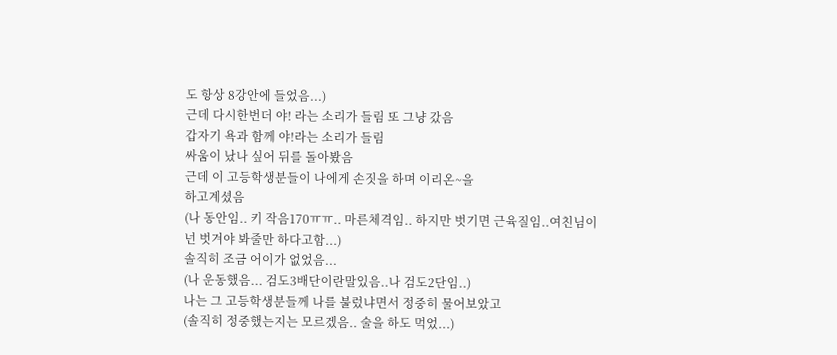도 항상 8강안에 들었음...)
근데 다시한번더 야! 라는 소리가 들림 또 그냥 갔음
갑자기 욕과 함께 야!라는 소리가 들림
싸움이 났나 싶어 뒤를 돌아봤음
근데 이 고등학생분들이 나에게 손짓을 하며 이리온~을
하고계셨음
(나 동안임.. 키 작음170ㅠㅠ.. 마른체격임.. 하지만 벗기면 근육질임..여친님이
넌 벗겨야 봐줄만 하다고함...)
솔직히 조금 어이가 없었음...
(나 운동했음... 검도3배단이란말있음..나 검도2단임..)
나는 그 고등학생분들께 나를 불렀냐면서 정중히 물어보았고
(솔직히 정중했는지는 모르겠음.. 술을 하도 먹었...)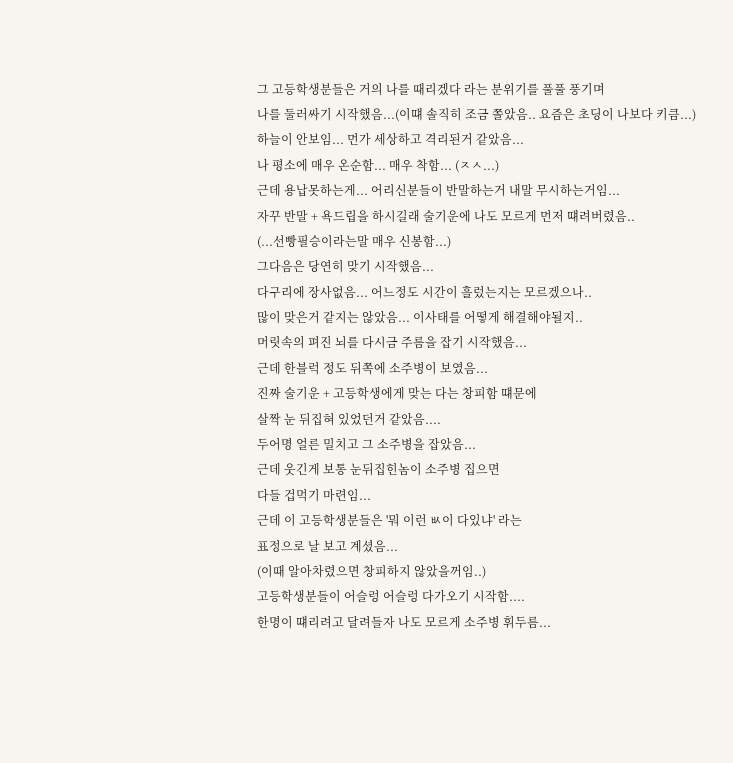그 고등학생분들은 거의 나를 때리겠다 라는 분위기를 풀풀 풍기며
나를 둘러싸기 시작했음...(이떄 솔직히 조금 쫄았음.. 요즘은 초딩이 나보다 키큼...)
하늘이 안보임... 먼가 세상하고 격리된거 같았음...
나 평소에 매우 온순함... 매우 착함... (ㅈㅅ...)
근데 용납못하는게... 어리신분들이 반말하는거 내말 무시하는거임...
자꾸 반말 + 욕드립을 하시길래 술기운에 나도 모르게 먼저 떄려버렸음..
(...선빵필승이라는말 매우 신봉함...)
그다음은 당연히 맞기 시작했음...
다구리에 장사없음... 어느정도 시간이 흘렀는지는 모르겠으나..
많이 맞은거 같지는 않았음... 이사태를 어떻게 해결해야될지..
머릿속의 펴진 뇌를 다시금 주름을 잡기 시작했음...
근데 한블럭 정도 뒤쪽에 소주병이 보였음...
진짜 술기운 + 고등학생에게 맞는 다는 창피함 떄문에
살짝 눈 뒤집혀 있었던거 같았음....
두어명 얼른 밀치고 그 소주병을 잡았음...
근데 웃긴게 보통 눈뒤집힌놈이 소주병 집으면
다들 겁먹기 마련임...
근데 이 고등학생분들은 '뭐 이런 ㅄ이 다있냐' 라는
표정으로 날 보고 계셨음...
(이때 알아차렸으면 창피하지 않았을꺼임..)
고등학생분들이 어슬렁 어슬렁 다가오기 시작함....
한명이 떄리려고 달려들자 나도 모르게 소주병 휘두름...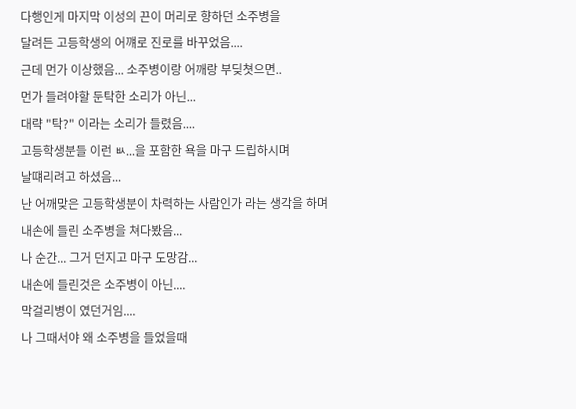다행인게 마지막 이성의 끈이 머리로 향하던 소주병을
달려든 고등학생의 어꺠로 진로를 바꾸었음....
근데 먼가 이상했음... 소주병이랑 어깨랑 부딪쳣으면..
먼가 들려야할 둔탁한 소리가 아닌...
대략 "탁?" 이라는 소리가 들렸음....
고등학생분들 이런 ㅄ...을 포함한 욕을 마구 드립하시며
날떄리려고 하셨음...
난 어깨맞은 고등학생분이 차력하는 사람인가 라는 생각을 하며
내손에 들린 소주병을 쳐다봤음...
나 순간... 그거 던지고 마구 도망감...
내손에 들린것은 소주병이 아닌....
막걸리병이 였던거임....
나 그때서야 왜 소주병을 들었을때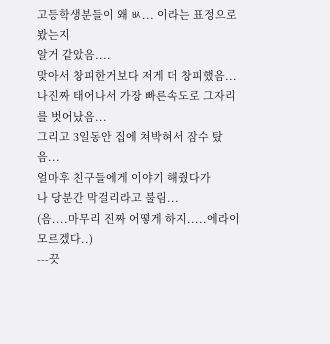고등학생분들이 왜 ㅄ... 이라는 표정으로 봤는지
알거 같았음....
맞아서 창피한거보다 저게 더 창피했음...
나진짜 태어나서 가장 빠른속도로 그자리를 벗어났음...
그리고 3일동안 집에 쳐박혀서 잠수 탔음...
얼마후 친구들에게 이야기 해줬다가
나 당분간 막걸리라고 불림...
(음....마무리 진짜 어떻게 하지.....에라이 모르겠다..)
---끗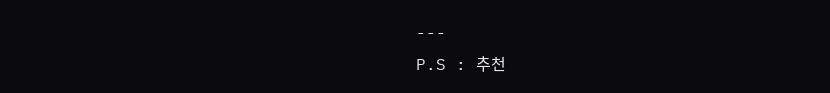---
P.S : 추천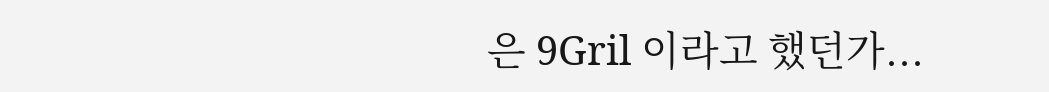은 9Gril 이라고 했던가...